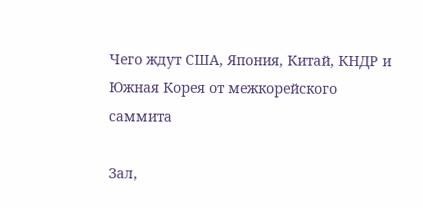Чего ждут США, Япония, Китай, КНДР и Южная Корея от межкорейского саммита

Зал,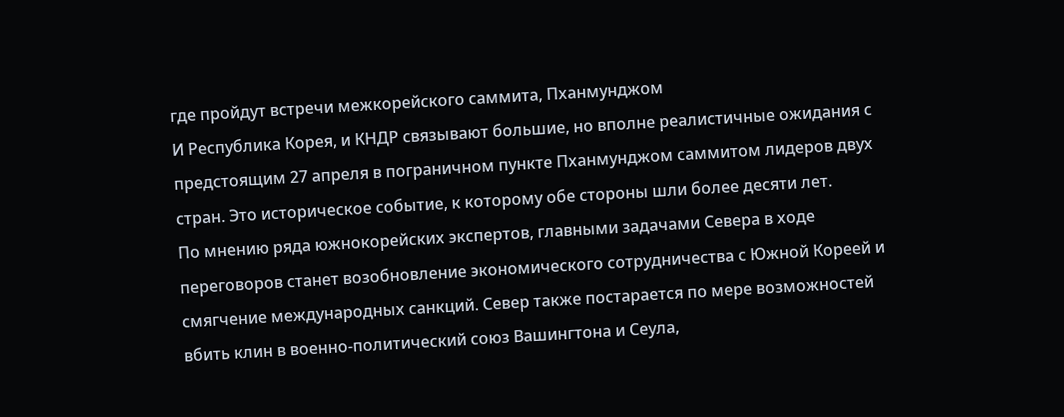где пройдут встречи межкорейского саммита, Пханмунджом
И Республика Корея, и КНДР связывают большие, но вполне реалистичные ожидания с предстоящим 27 апреля в пограничном пункте Пханмунджом саммитом лидеров двух стран. Это историческое событие, к которому обе стороны шли более десяти лет.
По мнению ряда южнокорейских экспертов, главными задачами Севера в ходе переговоров станет возобновление экономического сотрудничества с Южной Кореей и смягчение международных санкций. Север также постарается по мере возможностей вбить клин в военно-политический союз Вашингтона и Сеула,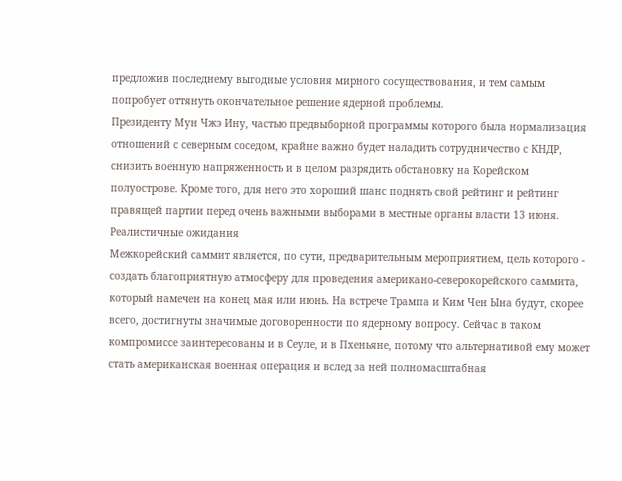предложив последнему выгодные условия мирного сосуществования, и тем самым попробует оттянуть окончательное решение ядерной проблемы.
Президенту Мун Чжэ Ину, частью предвыборной программы которого была нормализация отношений с северным соседом, крайне важно будет наладить сотрудничество с КНДР, снизить военную напряженность и в целом разрядить обстановку на Корейском полуострове. Кроме того, для него это хороший шанс поднять свой рейтинг и рейтинг правящей партии перед очень важными выборами в местные органы власти 13 июня.
Реалистичные ожидания
Межкорейский саммит является, по сути, предварительным мероприятием, цель которого - создать благоприятную атмосферу для проведения американо-северокорейского саммита, который намечен на конец мая или июнь. На встрече Трампа и Ким Чен Ына будут, скорее всего, достигнуты значимые договоренности по ядерному вопросу. Сейчас в таком компромиссе заинтересованы и в Сеуле, и в Пхеньяне, потому что альтернативой ему может стать американская военная операция и вслед за ней полномасштабная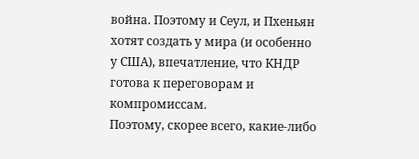война. Поэтому и Сеул, и Пхеньян хотят создать у мира (и особенно у США), впечатление, что КНДР готова к переговорам и компромиссам.
Поэтому, скорее всего, какие-либо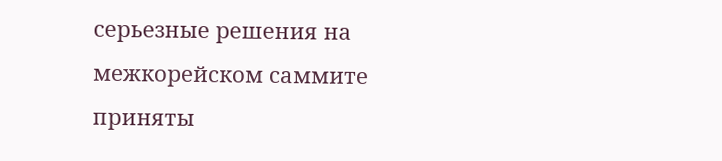серьезные решения на межкорейском саммите приняты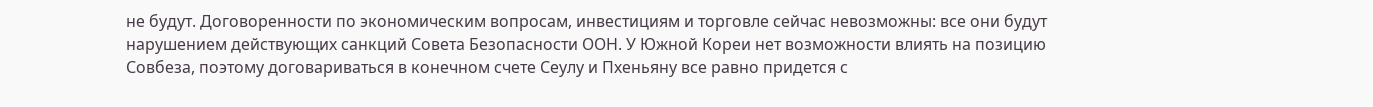не будут. Договоренности по экономическим вопросам, инвестициям и торговле сейчас невозможны: все они будут нарушением действующих санкций Совета Безопасности ООН. У Южной Кореи нет возможности влиять на позицию Совбеза, поэтому договариваться в конечном счете Сеулу и Пхеньяну все равно придется с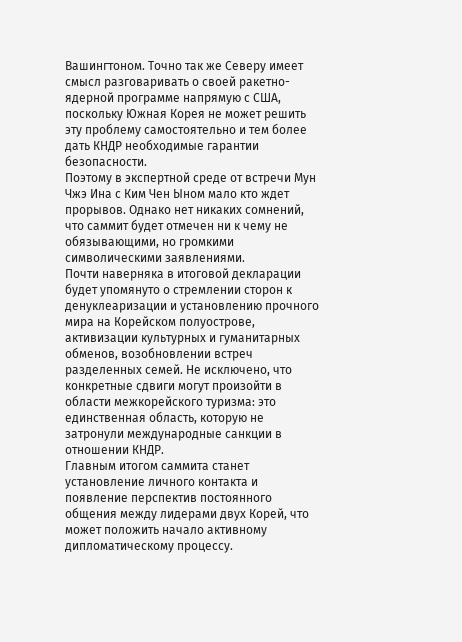Вашингтоном. Точно так же Северу имеет смысл разговаривать о своей ракетно-ядерной программе напрямую с США, поскольку Южная Корея не может решить эту проблему самостоятельно и тем более дать КНДР необходимые гарантии безопасности.
Поэтому в экспертной среде от встречи Мун Чжэ Ина с Ким Чен Ыном мало кто ждет прорывов. Однако нет никаких сомнений, что саммит будет отмечен ни к чему не обязывающими, но громкими символическими заявлениями.
Почти наверняка в итоговой декларации будет упомянуто о стремлении сторон к денуклеаризации и установлению прочного мира на Корейском полуострове, активизации культурных и гуманитарных обменов, возобновлении встреч разделенных семей. Не исключено, что конкретные сдвиги могут произойти в области межкорейского туризма: это единственная область, которую не затронули международные санкции в отношении КНДР.
Главным итогом саммита станет установление личного контакта и появление перспектив постоянного общения между лидерами двух Корей, что может положить начало активному дипломатическому процессу.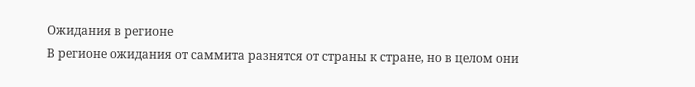Ожидания в регионе
В регионе ожидания от саммита разнятся от страны к стране, но в целом они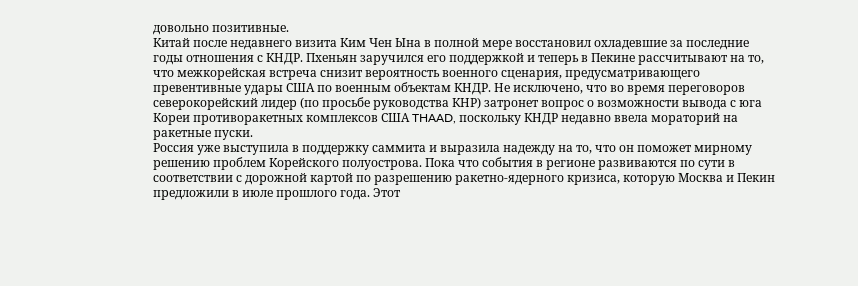довольно позитивные.
Китай после недавнего визита Ким Чен Ына в полной мере восстановил охладевшие за последние годы отношения с КНДР. Пхеньян заручился его поддержкой и теперь в Пекине рассчитывают на то, что межкорейская встреча снизит вероятность военного сценария, предусматривающего превентивные удары США по военным объектам КНДР. Не исключено, что во время переговоров северокорейский лидер (по просьбе руководства КНР) затронет вопрос о возможности вывода с юга Кореи противоракетных комплексов США THAAD, поскольку КНДР недавно ввела мораторий на ракетные пуски.
Россия уже выступила в поддержку саммита и выразила надежду на то, что он поможет мирному решению проблем Корейского полуострова. Пока что события в регионе развиваются по сути в соответствии с дорожной картой по разрешению ракетно-ядерного кризиса, которую Москва и Пекин предложили в июле прошлого года. Этот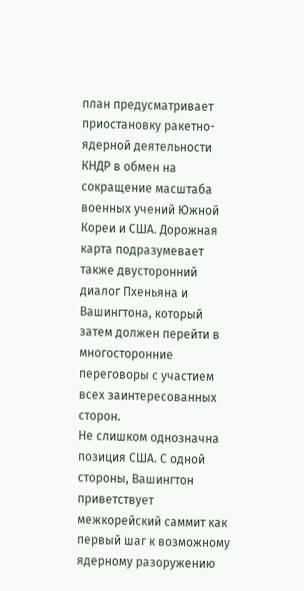план предусматривает приостановку ракетно-ядерной деятельности КНДР в обмен на сокращение масштаба военных учений Южной Кореи и США. Дорожная карта подразумевает также двусторонний диалог Пхеньяна и Вашингтона, который затем должен перейти в многосторонние переговоры с участием всех заинтересованных сторон.
Не слишком однозначна позиция США. С одной стороны, Вашингтон приветствует межкорейский саммит как первый шаг к возможному ядерному разоружению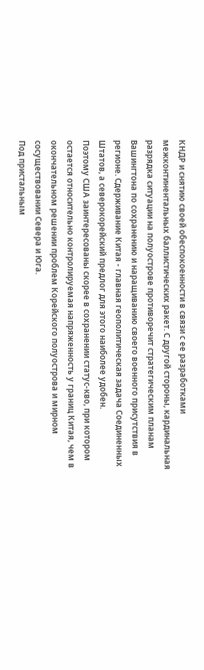КНДР и снятию своей обеспокоенности в связи с ее разработками межконтинентальных баллистических ракет. С другой стороны, кардинальная разрядка ситуации на полуострове противоречит стратегическим планам Вашингтона по сохранению и наращиванию своего военного присутствия в регионе. Сдерживание Китая - главная геополитическая задача Соединенных Штатов, а северокорейский предлог для этого наиболее удобен.
Поэтому США заинтересованы скорее в сохранении статус-кво, при котором остается относительно контролируемая напряженность у границ Китая, чем в окончательном решении проблем Корейского полуострова и мирном сосуществовании Севера и Юга.
Под пристальным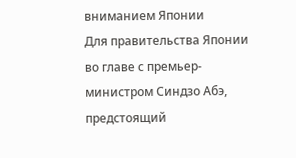вниманием Японии
Для правительства Японии во главе с премьер-министром Синдзо Абэ, предстоящий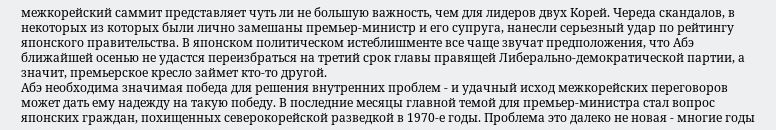межкорейский саммит представляет чуть ли не большую важность, чем для лидеров двух Корей. Череда скандалов, в некоторых из которых были лично замешаны премьер-министр и его супруга, нанесли серьезный удар по рейтингу японского правительства. В японском политическом истеблишменте все чаще звучат предположения, что Абэ ближайшей осенью не удастся переизбраться на третий срок главы правящей Либерально-демократической партии, а значит, премьерское кресло займет кто-то другой.
Абэ необходима значимая победа для решения внутренних проблем - и удачный исход межкорейских переговоров может дать ему надежду на такую победу. В последние месяцы главной темой для премьер-министра стал вопрос японских граждан, похищенных северокорейской разведкой в 1970-е годы. Проблема это далеко не новая - многие годы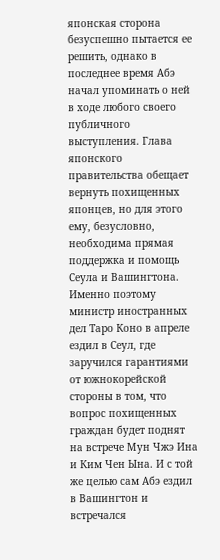японская сторона безуспешно пытается ее решить, однако в последнее время Абэ начал упоминать о ней в ходе любого своего публичного выступления. Глава японского правительства обещает вернуть похищенных японцев, но для этого ему, безусловно, необходима прямая поддержка и помощь Сеула и Вашингтона.
Именно поэтому министр иностранных дел Таро Коно в апреле ездил в Сеул, где заручился гарантиями от южнокорейской стороны в том, что вопрос похищенных граждан будет поднят на встрече Мун Чжэ Ина и Ким Чен Ына. И с той же целью сам Абэ ездил в Вашингтон и встречался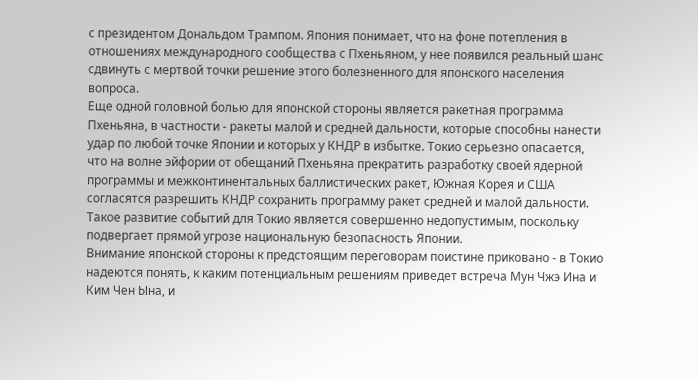с президентом Дональдом Трампом. Япония понимает, что на фоне потепления в отношениях международного сообщества с Пхеньяном, у нее появился реальный шанс сдвинуть с мертвой точки решение этого болезненного для японского населения вопроса.
Еще одной головной болью для японской стороны является ракетная программа Пхеньяна, в частности - ракеты малой и средней дальности, которые способны нанести удар по любой точке Японии и которых у КНДР в избытке. Токио серьезно опасается, что на волне эйфории от обещаний Пхеньяна прекратить разработку своей ядерной программы и межконтинентальных баллистических ракет, Южная Корея и США согласятся разрешить КНДР сохранить программу ракет средней и малой дальности. Такое развитие событий для Токио является совершенно недопустимым, поскольку подвергает прямой угрозе национальную безопасность Японии.
Внимание японской стороны к предстоящим переговорам поистине приковано - в Токио надеются понять, к каким потенциальным решениям приведет встреча Мун Чжэ Ина и Ким Чен Ына, и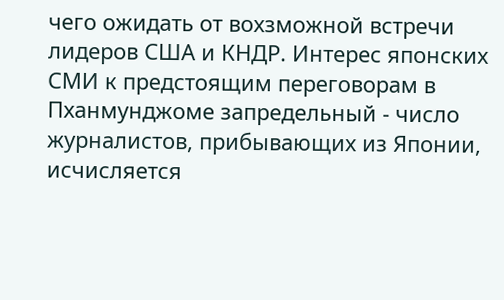чего ожидать от вохзможной встречи лидеров США и КНДР. Интерес японских СМИ к предстоящим переговорам в Пханмунджоме запредельный - число журналистов, прибывающих из Японии, исчисляется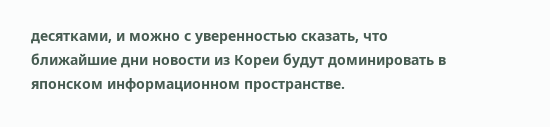десятками, и можно с уверенностью сказать, что ближайшие дни новости из Кореи будут доминировать в японском информационном пространстве.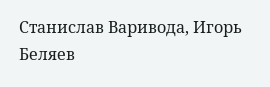Станислав Варивода, Игорь Беляев